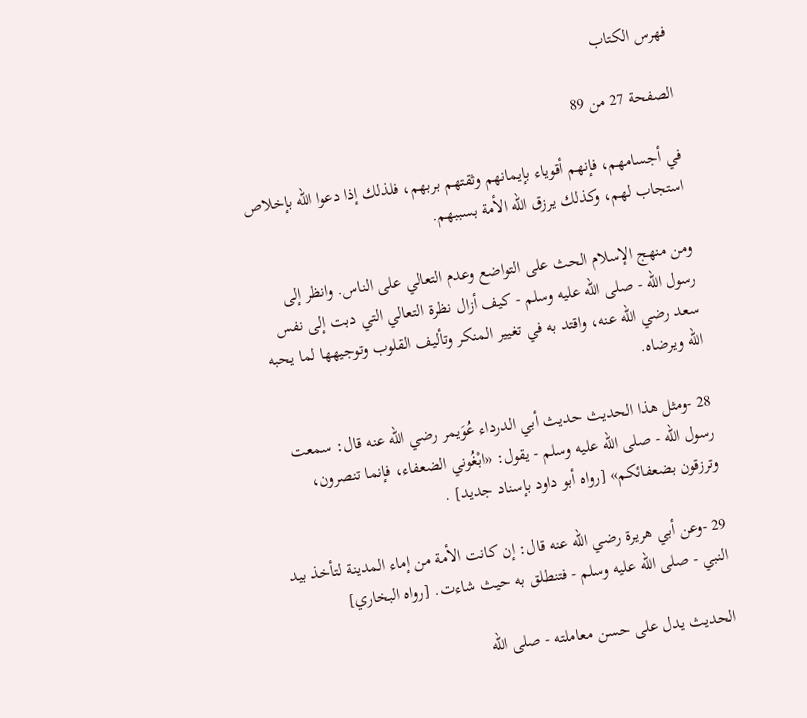فهرس الكتاب

الصفحة 27 من 89

في أجسامهم، فإنهم أقوياء بإيمانهم وثقتهم بربهم، فلذلك إذا دعوا الله بإخلاص استجاب لهم، وكذلك يرزق الله الأمة بسببهم.

ومن منهج الإسلام الحث على التواضع وعدم التعالي على الناس. وانظر إلى رسول الله - صلى الله عليه وسلم - كيف أزال نظرة التعالي التي دبت إلى نفس سعد رضي الله عنه، واقتد به في تغيير المنكر وتأليف القلوب وتوجيهها لما يحبه الله ويرضاه.

28 -ومثل هذا الحديث حديث أبي الدرداء عُوَيمر رضي الله عنه قال: سمعت رسول الله - صلى الله عليه وسلم - يقول: «ابْغُوني الضعفاء، فإنما تنصرون، وترزقون بضعفائكم» [رواه أبو داود بإسناد جديد] .

29 -وعن أبي هريرة رضي الله عنه قال: إن كانت الأمة من إماء المدينة لتأخذ بيد النبي - صلى الله عليه وسلم - فتنطلق به حيث شاءت. [رواه البخاري]

الحديث يدل على حسن معاملته - صلى الله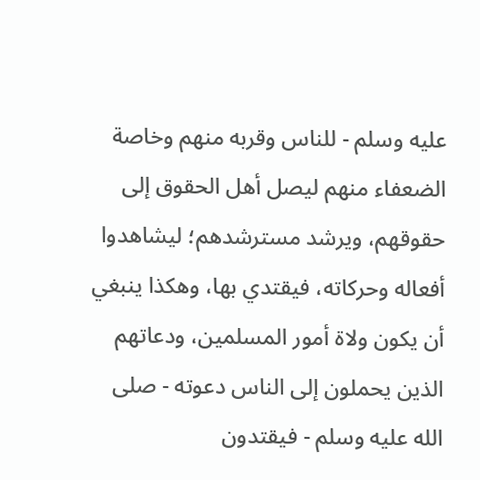عليه وسلم - للناس وقربه منهم وخاصة الضعفاء منهم ليصل أهل الحقوق إلى حقوقهم، ويرشد مسترشدهم؛ ليشاهدوا أفعاله وحركاته، فيقتدي بها، وهكذا ينبغي أن يكون ولاة أمور المسلمين، ودعاتهم الذين يحملون إلى الناس دعوته - صلى الله عليه وسلم - فيقتدون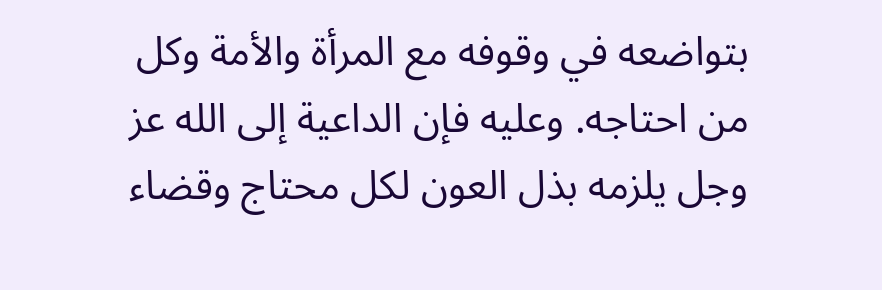بتواضعه في وقوفه مع المرأة والأمة وكل من احتاجه. وعليه فإن الداعية إلى الله عز وجل يلزمه بذل العون لكل محتاج وقضاء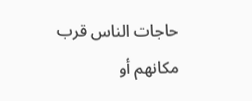حاجات الناس قرب مكانهم أو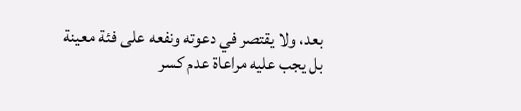بعد، ولا يقتصر في دعوته ونفعه على فئة معينة بل يجب عليه مراعاة عدم كسر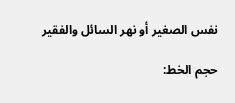نفس الصغير أو نهر السائل والفقير

حجم الخط: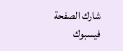شارك الصفحة
فيسبوك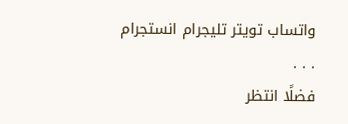واتساب تويتر تليجرام انستجرام
. . .
فضلًا انتظر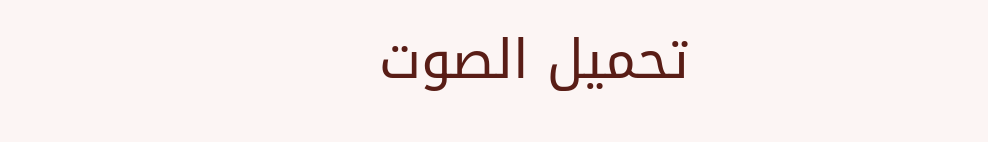تحميل الصوت